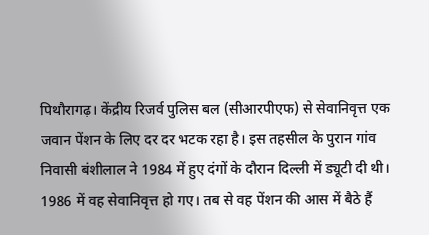पिथौरागढ़। केंद्रीय रिजर्व पुलिस बल (सीआरपीएफ) से सेवानिवृत्त एक जवान पेंशन के लिए दर दर भटक रहा है। इस तहसील के पुरान गांव निवासी बंशीलाल ने 1984 में हुए दंगों के दौरान दिल्ली में ड्यूटी दी थी। 1986 में वह सेवानिवृत्त हो गए। तब से वह पेंशन की आस में बैठे हैं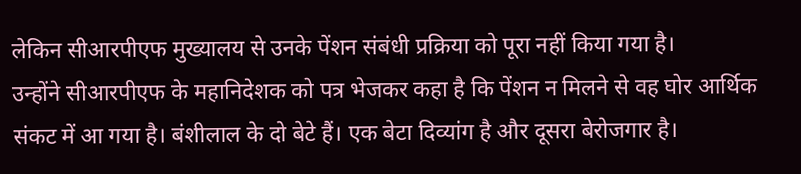लेकिन सीआरपीएफ मुख्यालय से उनके पेंशन संबंधी प्रक्रिया को पूरा नहीं किया गया है।
उन्होंने सीआरपीएफ के महानिदेशक को पत्र भेजकर कहा है कि पेंशन न मिलने से वह घोर आर्थिक संकट में आ गया है। बंशीलाल के दो बेटे हैं। एक बेटा दिव्यांग है और दूसरा बेरोजगार है।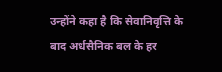उन्होंने कहा है कि सेवानिवृत्ति के बाद अर्धसैनिक बल के हर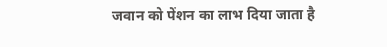जवान को पेंशन का लाभ दिया जाता है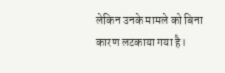लेकिन उनके मामले को बिना कारण लटकाया गया है।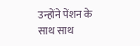उन्होंने पेंशन के साथ साथ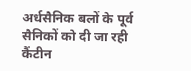अर्धसैनिक बलों के पूर्व सैनिकों को दी जा रही कैंटीन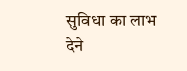सुविधा का लाभ देने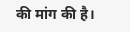की मांग की है।